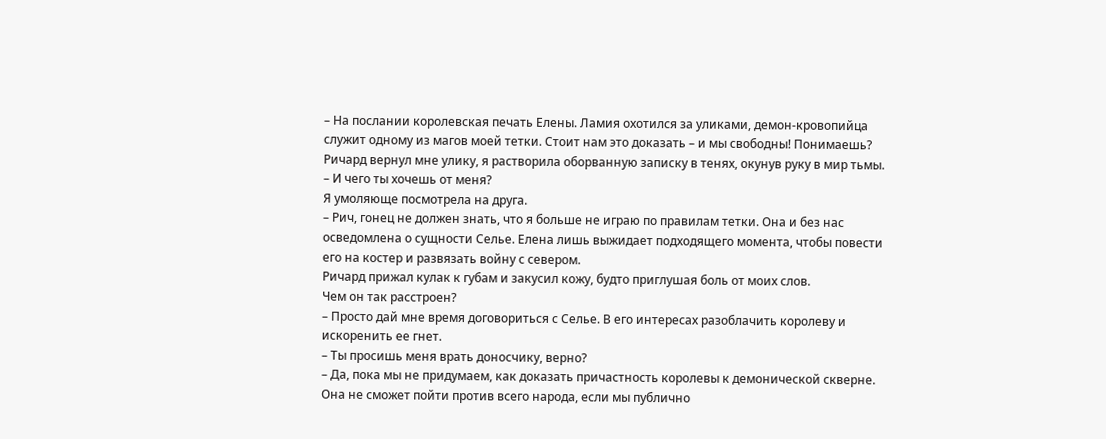– На послании королевская печать Елены. Ламия охотился за уликами, демон-кровопийца служит одному из магов моей тетки. Стоит нам это доказать – и мы свободны! Понимаешь?
Ричард вернул мне улику, я растворила оборванную записку в тенях, окунув руку в мир тьмы.
– И чего ты хочешь от меня?
Я умоляюще посмотрела на друга.
– Рич, гонец не должен знать, что я больше не играю по правилам тетки. Она и без нас осведомлена о сущности Селье. Елена лишь выжидает подходящего момента, чтобы повести его на костер и развязать войну с севером.
Ричард прижал кулак к губам и закусил кожу, будто приглушая боль от моих слов.
Чем он так расстроен?
– Просто дай мне время договориться с Селье. В его интересах разоблачить королеву и искоренить ее гнет.
– Ты просишь меня врать доносчику, верно?
– Да, пока мы не придумаем, как доказать причастность королевы к демонической скверне. Она не сможет пойти против всего народа, если мы публично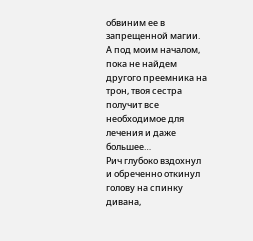обвиним ее в запрещенной магии. А под моим началом, пока не найдем другого преемника на трон, твоя сестра получит все необходимое для лечения и даже большее…
Рич глубоко вздохнул и обреченно откинул голову на спинку дивана,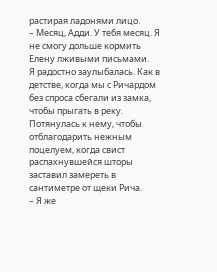растирая ладонями лицо.
– Месяц, Адди. У тебя месяц. Я не смогу дольше кормить Елену лживыми письмами.
Я радостно заулыбалась. Как в детстве, когда мы с Ричардом без спроса сбегали из замка, чтобы прыгать в реку.
Потянулась к нему, чтобы отблагодарить нежным поцелуем, когда свист распахнувшейся шторы заставил замереть в сантиметре от щеки Рича.
– Я же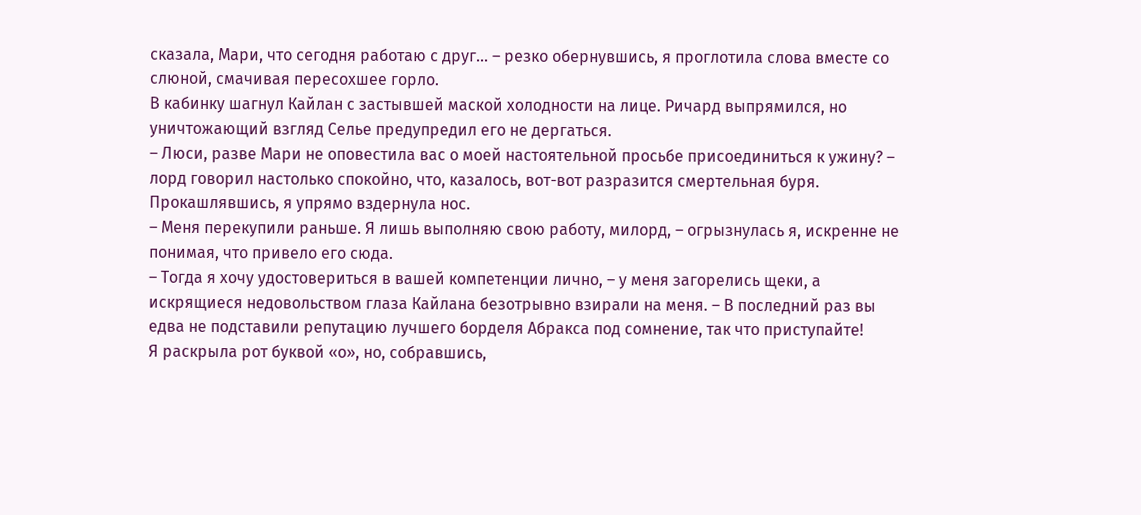сказала, Мари, что сегодня работаю с друг… – резко обернувшись, я проглотила слова вместе со слюной, смачивая пересохшее горло.
В кабинку шагнул Кайлан с застывшей маской холодности на лице. Ричард выпрямился, но уничтожающий взгляд Селье предупредил его не дергаться.
– Люси, разве Мари не оповестила вас о моей настоятельной просьбе присоединиться к ужину? – лорд говорил настолько спокойно, что, казалось, вот-вот разразится смертельная буря.
Прокашлявшись, я упрямо вздернула нос.
– Меня перекупили раньше. Я лишь выполняю свою работу, милорд, – огрызнулась я, искренне не понимая, что привело его сюда.
– Тогда я хочу удостовериться в вашей компетенции лично, – у меня загорелись щеки, а искрящиеся недовольством глаза Кайлана безотрывно взирали на меня. – В последний раз вы едва не подставили репутацию лучшего борделя Абракса под сомнение, так что приступайте!
Я раскрыла рот буквой «о», но, собравшись,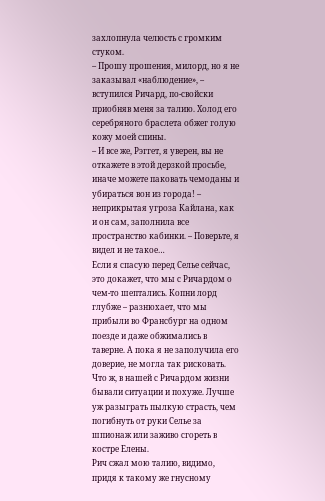захлопнула челюсть с громким стуком.
– Прошу прошения, милорд, но я не заказывал «наблюдение», – вступился Ричард, по-свойски приобняв меня за талию. Холод его серебряного браслета обжег голую кожу моей спины.
– И все же, Рэггет, я уверен, вы не откажете в этой дерзкой просьбе, иначе можете паковать чемоданы и убираться вон из города! – неприкрытая угроза Кайлана, как и он сам, заполнила все пространство кабинки. – Поверьте, я видел и не такое…
Если я спасую перед Селье сейчас, это докажет, что мы с Ричардом о чем-то шептались. Копни лорд глубже – разнюхает, что мы прибыли во Франсбург на одном поезде и даже обжимались в таверне. А пока я не заполучила его доверие, не могла так рисковать.
Что ж, в нашей с Ричардом жизни бывали ситуации и похуже. Лучше уж разыграть пылкую страсть, чем погибнуть от руки Селье за шпионаж или заживо сгореть в костре Елены.
Рич сжал мою талию, видимо, придя к такому же гнусному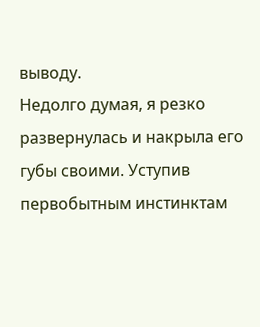выводу.
Недолго думая, я резко развернулась и накрыла его губы своими. Уступив первобытным инстинктам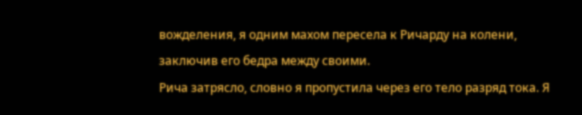вожделения, я одним махом пересела к Ричарду на колени, заключив его бедра между своими.
Рича затрясло, словно я пропустила через его тело разряд тока. Я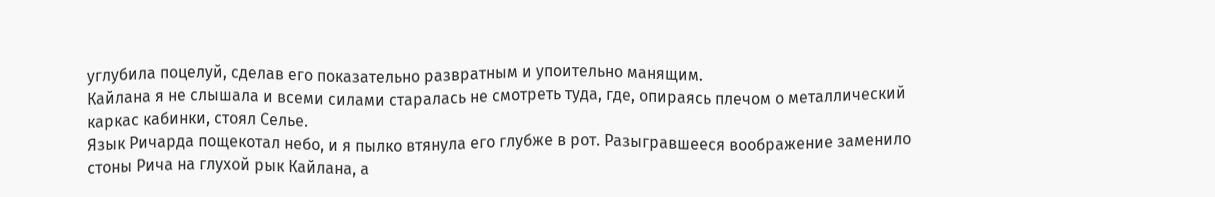углубила поцелуй, сделав его показательно развратным и упоительно манящим.
Кайлана я не слышала и всеми силами старалась не смотреть туда, где, опираясь плечом о металлический каркас кабинки, стоял Селье.
Язык Ричарда пощекотал небо, и я пылко втянула его глубже в рот. Разыгравшееся воображение заменило стоны Рича на глухой рык Кайлана, а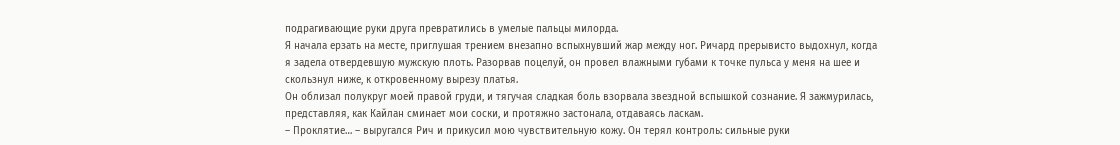подрагивающие руки друга превратились в умелые пальцы милорда.
Я начала ерзать на месте, приглушая трением внезапно вспыхнувший жар между ног. Ричард прерывисто выдохнул, когда я задела отвердевшую мужскую плоть. Разорвав поцелуй, он провел влажными губами к точке пульса у меня на шее и скользнул ниже, к откровенному вырезу платья.
Он облизал полукруг моей правой груди, и тягучая сладкая боль взорвала звездной вспышкой сознание. Я зажмурилась, представляя, как Кайлан сминает мои соски, и протяжно застонала, отдаваясь ласкам.
– Проклятие… – выругался Рич и прикусил мою чувствительную кожу. Он терял контроль: сильные руки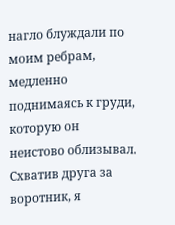нагло блуждали по моим ребрам, медленно поднимаясь к груди, которую он неистово облизывал.
Схватив друга за воротник, я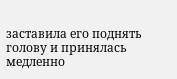заставила его поднять голову и принялась медленно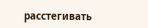расстегивать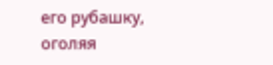его рубашку, оголяя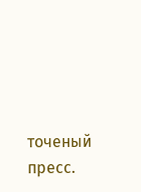точеный пресс.